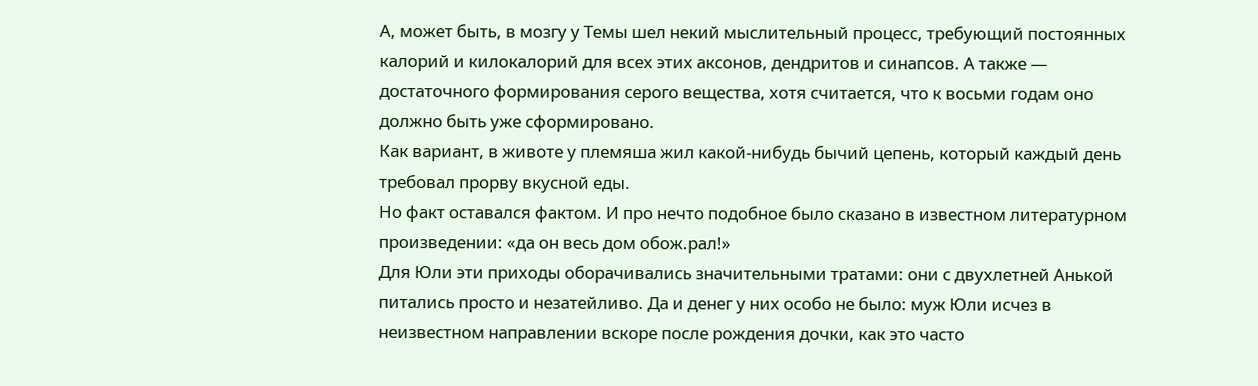А, может быть, в мозгу у Темы шел некий мыслительный процесс, требующий постоянных калорий и килокалорий для всех этих аксонов, дендритов и синапсов. А также — достаточного формирования серого вещества, хотя считается, что к восьми годам оно должно быть уже сформировано.
Как вариант, в животе у племяша жил какой-нибудь бычий цепень, который каждый день требовал прорву вкусной еды.
Но факт оставался фактом. И про нечто подобное было сказано в известном литературном произведении: «да он весь дом обож.рал!»
Для Юли эти приходы оборачивались значительными тратами: они с двухлетней Анькой питались просто и незатейливо. Да и денег у них особо не было: муж Юли исчез в неизвестном направлении вскоре после рождения дочки, как это часто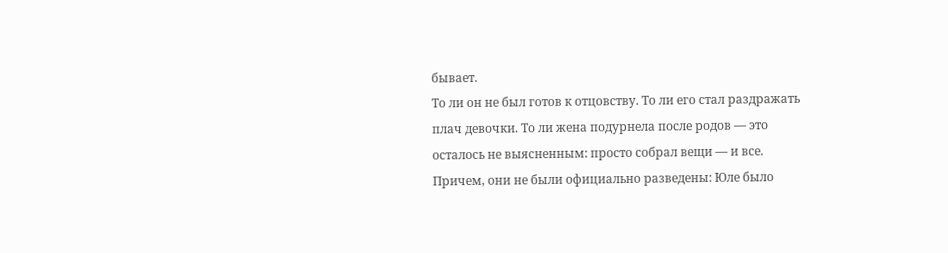бывает.
То ли он не был готов к отцовству. То ли его стал раздражать плач девочки. То ли жена подурнела после родов — это осталось не выясненным: просто собрал вещи — и все.
Причем, они не были официально разведены: Юле было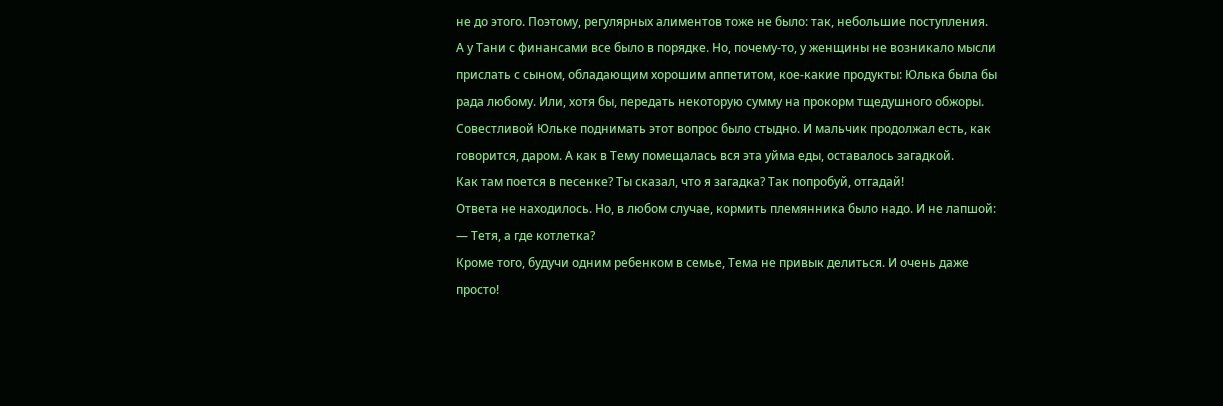не до этого. Поэтому, регулярных алиментов тоже не было: так, небольшие поступления.
А у Тани с финансами все было в порядке. Но, почему-то, у женщины не возникало мысли прислать с сыном, обладающим хорошим аппетитом, кое-какие продукты: Юлька была бы рада любому. Или, хотя бы, передать некоторую сумму на прокорм тщедушного обжоры.
Совестливой Юльке поднимать этот вопрос было стыдно. И мальчик продолжал есть, как говорится, даром. А как в Тему помещалась вся эта уйма еды, оставалось загадкой.
Как там поется в песенке? Ты сказал, что я загадка? Так попробуй, отгадай!
Ответа не находилось. Но, в любом случае, кормить племянника было надо. И не лапшой:
— Тетя, а где котлетка?
Кроме того, будучи одним ребенком в семье, Тема не привык делиться. И очень даже просто!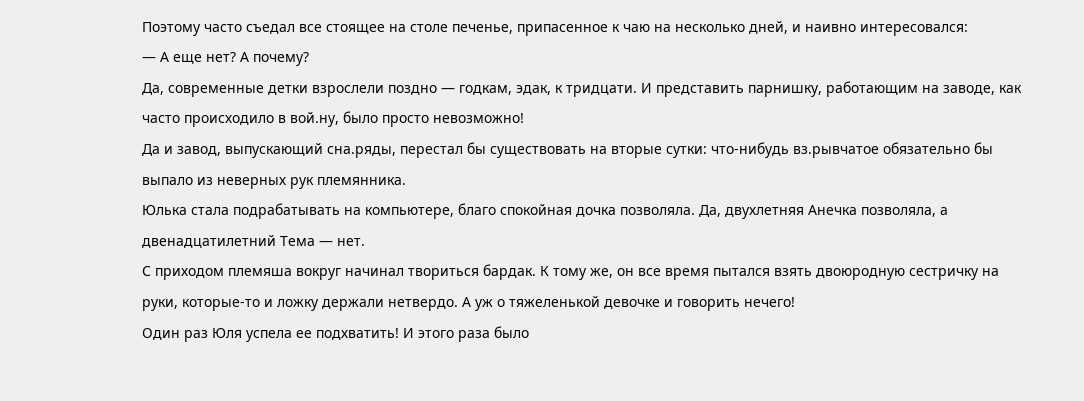Поэтому часто съедал все стоящее на столе печенье, припасенное к чаю на несколько дней, и наивно интересовался:
— А еще нет? А почему?
Да, современные детки взрослели поздно — годкам, эдак, к тридцати. И представить парнишку, работающим на заводе, как часто происходило в вой.ну, было просто невозможно!
Да и завод, выпускающий сна.ряды, перестал бы существовать на вторые сутки: что-нибудь вз.рывчатое обязательно бы выпало из неверных рук племянника.
Юлька стала подрабатывать на компьютере, благо спокойная дочка позволяла. Да, двухлетняя Анечка позволяла, а двенадцатилетний Тема — нет.
С приходом племяша вокруг начинал твориться бардак. К тому же, он все время пытался взять двоюродную сестричку на руки, которые-то и ложку держали нетвердо. А уж о тяжеленькой девочке и говорить нечего!
Один раз Юля успела ее подхватить! И этого раза было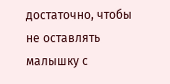достаточно, чтобы не оставлять малышку с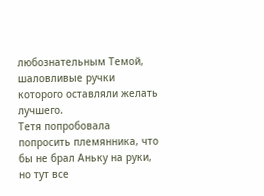любознательным Темой, шаловливые ручки которого оставляли желать лучшего.
Тетя попробовала попросить племянника, что бы не брал Аньку на руки, но тут все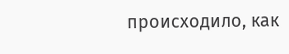происходило, как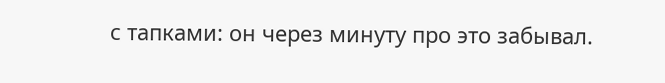с тапками: он через минуту про это забывал.